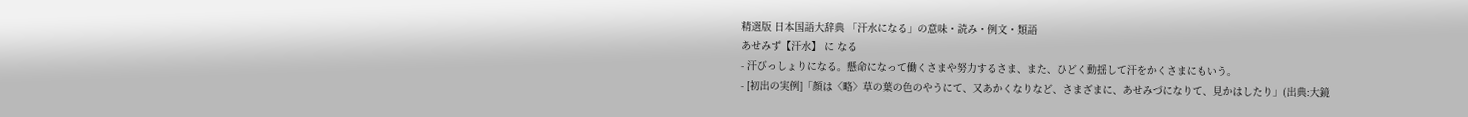精選版 日本国語大辞典 「汗水になる」の意味・読み・例文・類語
あせみず【汗水】 に なる
- 汗びっしょりになる。懸命になって働くさまや努力するさま、また、ひどく動揺して汗をかくさまにもいう。
- [初出の実例]「顔は〈略〉草の葉の色のやうにて、又あかくなりなど、さまざまに、あせみづになりて、見かはしたり」(出典:大鏡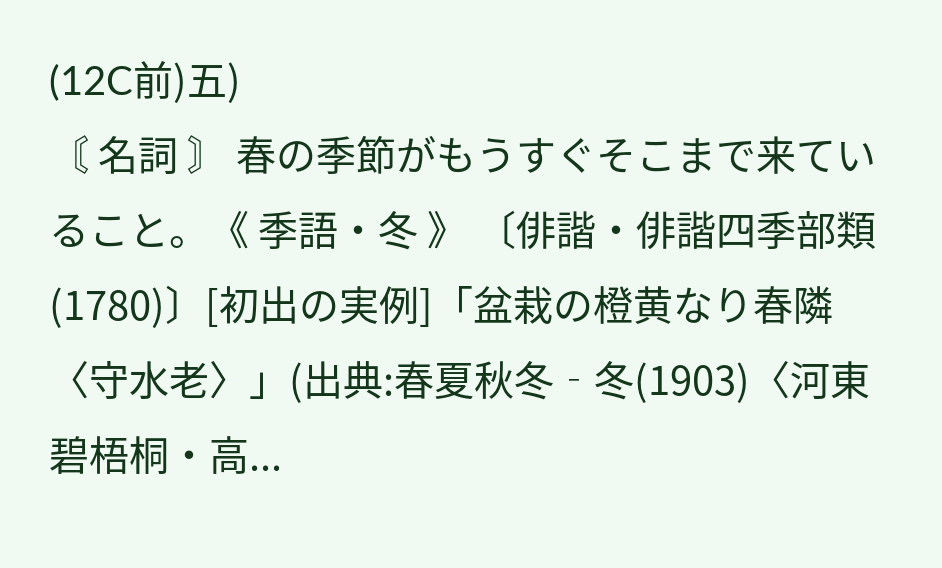(12C前)五)
〘 名詞 〙 春の季節がもうすぐそこまで来ていること。《 季語・冬 》 〔俳諧・俳諧四季部類(1780)〕[初出の実例]「盆栽の橙黄なり春隣〈守水老〉」(出典:春夏秋冬‐冬(1903)〈河東碧梧桐・高...